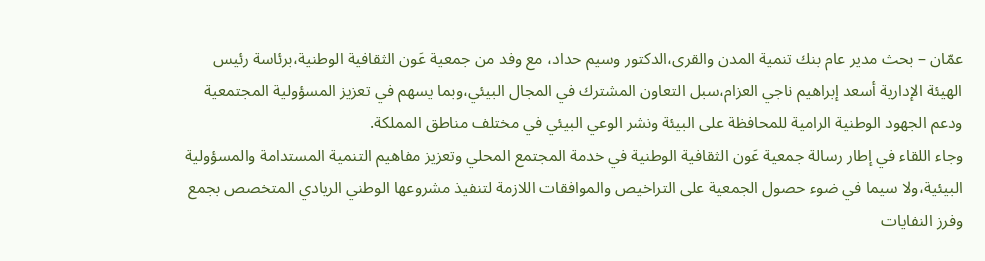عمّان – بحث مدير عام بنك تنمية المدن والقرى،الدكتور وسيم حداد، مع وفد من جمعية عَون الثقافية الوطنية،برئاسة رئيس الهيئة الإدارية أسعد إبراهيم ناجي العزام،سبل التعاون المشترك في المجال البيئي،وبما يسهم في تعزيز المسؤولية المجتمعية ودعم الجهود الوطنية الرامية للمحافظة على البيئة ونشر الوعي البيئي في مختلف مناطق المملكة.
وجاء اللقاء في إطار رسالة جمعية عَون الثقافية الوطنية في خدمة المجتمع المحلي وتعزيز مفاهيم التنمية المستدامة والمسؤولية البيئية،ولا سيما في ضوء حصول الجمعية على التراخيص والموافقات اللازمة لتنفيذ مشروعها الوطني الريادي المتخصص بجمع وفرز النفايات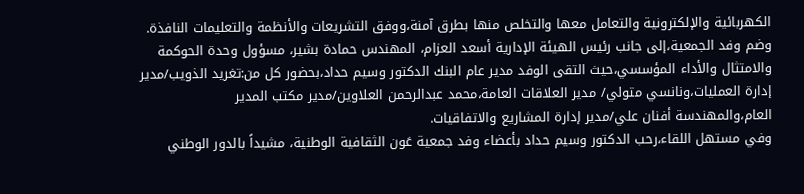الكهربائية والإلكترونية والتعامل معها والتخلص منها بطرق آمنة،ووفق التشريعات والأنظمة والتعليمات النافذة.
وضم وفد الجمعية،إلى جانب رئيس الهيئة الإدارية أسعد العزام، المهندس حمادة بشير، مسؤول وحدة الحوكمة والامتثال والأداء المؤسسي،حيث التقى الوفد مدير عام البنك الدكتور وسيم حداد،بحضور كل من:تغريد الذويب/مدير إدارة العمليات،ونانسي متولي/ مدير العلاقات العامة،محمد عبدالرحمن العلاوين/مدير مكتب المدير العام،والمهندسة أفنان علي/مدير إدارة المشاريع والاتفاقيات.
وفي مستهل اللقاء،رحب الدكتور وسيم حداد بأعضاء وفد جمعية عَون الثقافية الوطنية، مشيداً بالدور الوطني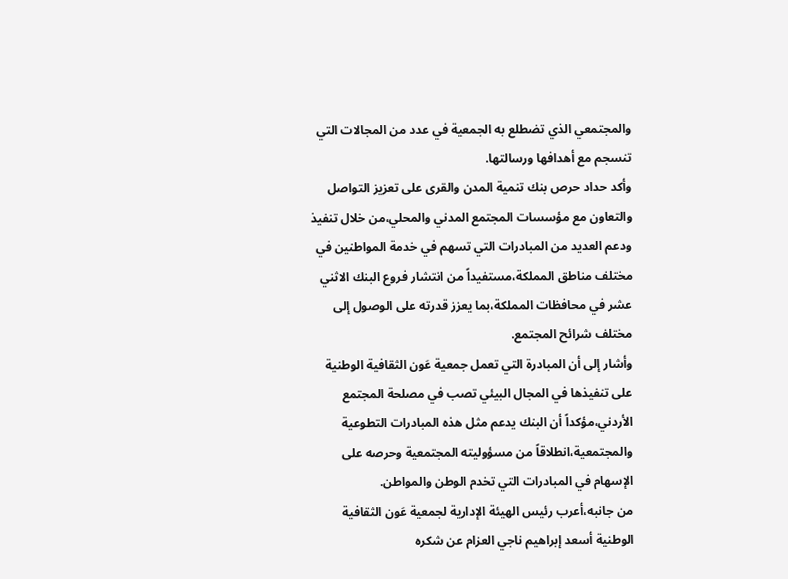والمجتمعي الذي تضطلع به الجمعية في عدد من المجالات التي تنسجم مع أهدافها ورسالتها.
وأكد حداد حرص بنك تنمية المدن والقرى على تعزيز التواصل والتعاون مع مؤسسات المجتمع المدني والمحلي،من خلال تنفيذ ودعم العديد من المبادرات التي تسهم في خدمة المواطنين في مختلف مناطق المملكة،مستفيداً من انتشار فروع البنك الاثني عشر في محافظات المملكة،بما يعزز قدرته على الوصول إلى مختلف شرائح المجتمع.
وأشار إلى أن المبادرة التي تعمل جمعية عَون الثقافية الوطنية على تنفيذها في المجال البيئي تصب في مصلحة المجتمع الأردني،مؤكداً أن البنك يدعم مثل هذه المبادرات التطوعية والمجتمعية،انطلاقاً من مسؤوليته المجتمعية وحرصه على الإسهام في المبادرات التي تخدم الوطن والمواطن.
من جانبه،أعرب رئيس الهيئة الإدارية لجمعية عَون الثقافية الوطنية أسعد إبراهيم ناجي العزام عن شكره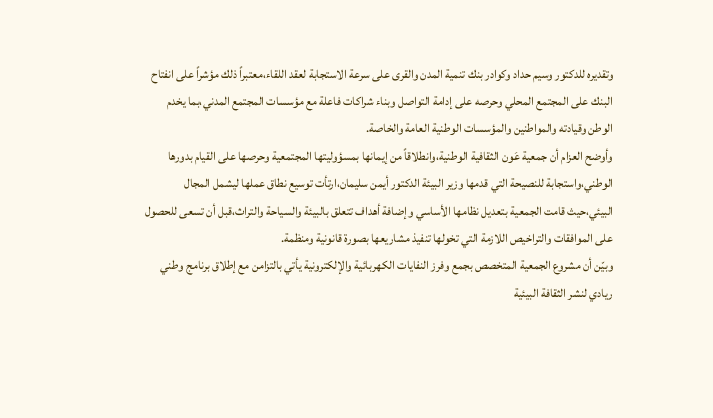وتقديره للدكتور وسيم حداد وكوادر بنك تنمية المدن والقرى على سرعة الاستجابة لعقد اللقاء،معتبراً ذلك مؤشراً على انفتاح البنك على المجتمع المحلي وحرصه على إدامة التواصل وبناء شراكات فاعلة مع مؤسسات المجتمع المدني،بما يخدم الوطن وقيادته والمواطنين والمؤسسات الوطنية العامة والخاصة.
وأوضح العزام أن جمعية عَون الثقافية الوطنية،وانطلاقاً من إيمانها بمسؤوليتها المجتمعية وحرصها على القيام بدورها الوطني،واستجابة للنصيحة التي قدمها وزير البيئة الدكتور أيمن سليمان،ارتأت توسيع نطاق عملها ليشمل المجال البيئي،حيث قامت الجمعية بتعديل نظامها الأساسي وإضافة أهداف تتعلق بالبيئة والسياحة والتراث،قبل أن تسعى للحصول على الموافقات والتراخيص اللازمة التي تخولها تنفيذ مشاريعها بصورة قانونية ومنظمة.
وبيّن أن مشروع الجمعية المتخصص بجمع وفرز النفايات الكهربائية والإلكترونية يأتي بالتزامن مع إطلاق برنامج وطني ريادي لنشر الثقافة البيئية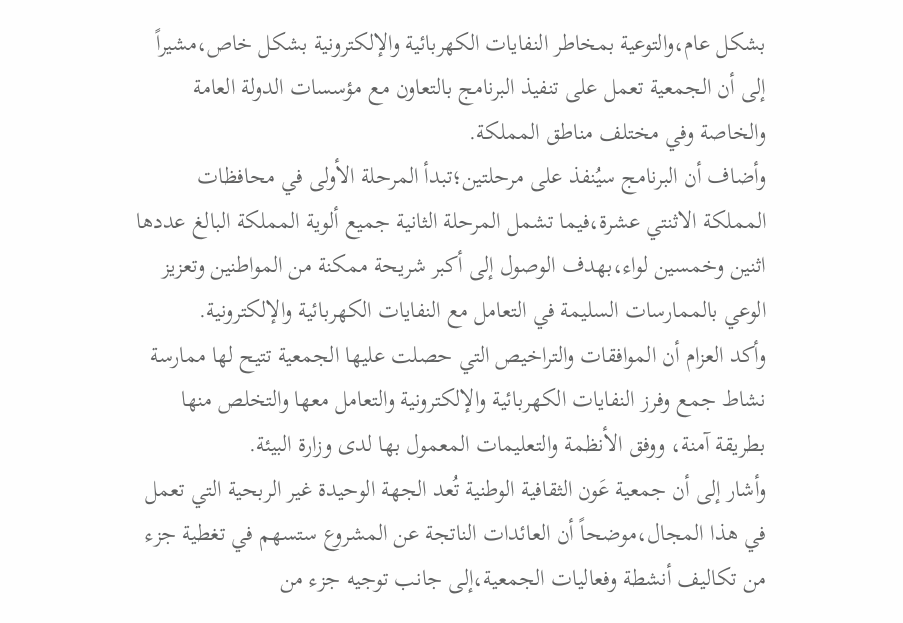بشكل عام،والتوعية بمخاطر النفايات الكهربائية والإلكترونية بشكل خاص،مشيراً إلى أن الجمعية تعمل على تنفيذ البرنامج بالتعاون مع مؤسسات الدولة العامة والخاصة وفي مختلف مناطق المملكة.
وأضاف أن البرنامج سيُنفذ على مرحلتين؛تبدأ المرحلة الأولى في محافظات المملكة الاثنتي عشرة،فيما تشمل المرحلة الثانية جميع ألوية المملكة البالغ عددها اثنين وخمسين لواء،بهدف الوصول إلى أكبر شريحة ممكنة من المواطنين وتعزيز الوعي بالممارسات السليمة في التعامل مع النفايات الكهربائية والإلكترونية.
وأكد العزام أن الموافقات والتراخيص التي حصلت عليها الجمعية تتيح لها ممارسة نشاط جمع وفرز النفايات الكهربائية والإلكترونية والتعامل معها والتخلص منها بطريقة آمنة، ووفق الأنظمة والتعليمات المعمول بها لدى وزارة البيئة.
وأشار إلى أن جمعية عَون الثقافية الوطنية تُعد الجهة الوحيدة غير الربحية التي تعمل في هذا المجال،موضحاً أن العائدات الناتجة عن المشروع ستسهم في تغطية جزء من تكاليف أنشطة وفعاليات الجمعية،إلى جانب توجيه جزء من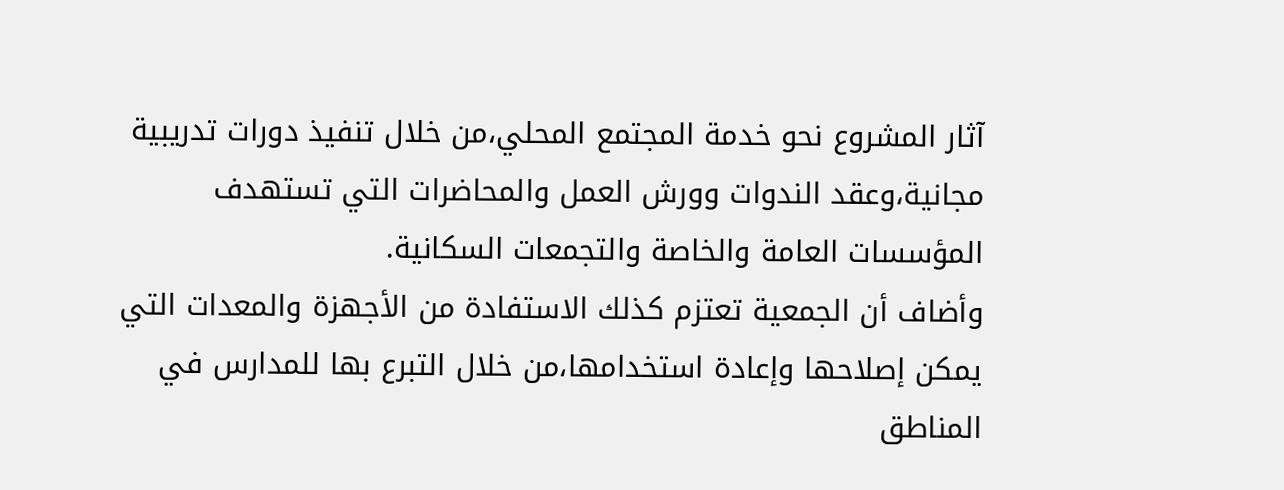آثار المشروع نحو خدمة المجتمع المحلي،من خلال تنفيذ دورات تدريبية مجانية،وعقد الندوات وورش العمل والمحاضرات التي تستهدف المؤسسات العامة والخاصة والتجمعات السكانية.
وأضاف أن الجمعية تعتزم كذلك الاستفادة من الأجهزة والمعدات التي يمكن إصلاحها وإعادة استخدامها،من خلال التبرع بها للمدارس في المناطق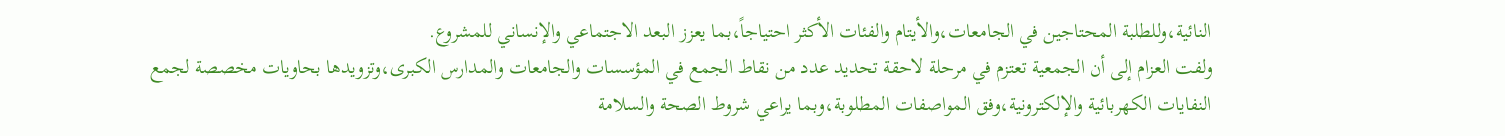النائية،وللطلبة المحتاجين في الجامعات،والأيتام والفئات الأكثر احتياجاً،بما يعزز البعد الاجتماعي والإنساني للمشروع.
ولفت العزام إلى أن الجمعية تعتزم في مرحلة لاحقة تحديد عدد من نقاط الجمع في المؤسسات والجامعات والمدارس الكبرى،وتزويدها بحاويات مخصصة لجمع النفايات الكهربائية والإلكترونية،وفق المواصفات المطلوبة،وبما يراعي شروط الصحة والسلامة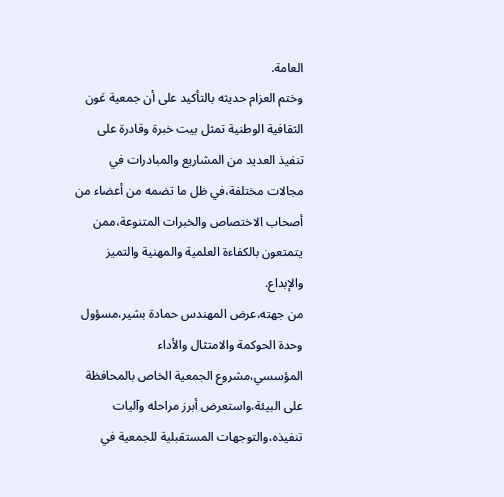العامة.
وختم العزام حديثه بالتأكيد على أن جمعية عَون الثقافية الوطنية تمثل بيت خبرة وقادرة على تنفيذ العديد من المشاريع والمبادرات في مجالات مختلفة،في ظل ما تضمه من أعضاء من أصحاب الاختصاص والخبرات المتنوعة،ممن يتمتعون بالكفاءة العلمية والمهنية والتميز والإبداع.
من جهته،عرض المهندس حمادة بشير،مسؤول وحدة الحوكمة والامتثال والأداء المؤسسي،مشروع الجمعية الخاص بالمحافظة على البيئة،واستعرض أبرز مراحله وآليات تنفيذه،والتوجهات المستقبلية للجمعية في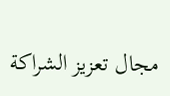مجال تعزيز الشراكة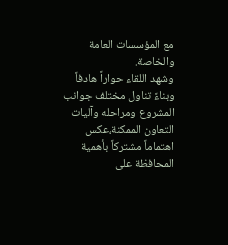مع المؤسسات العامة والخاصة.
وشهد اللقاء حواراً هادفاً وبناءً تناول مختلف جوانب المشروع ومراحله وآليات التعاون الممكنة،عكس اهتماماً مشتركاً بأهمية المحافظة على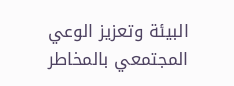البيئة وتعزيز الوعي المجتمعي بالمخاطر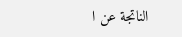الناتجة عن ا